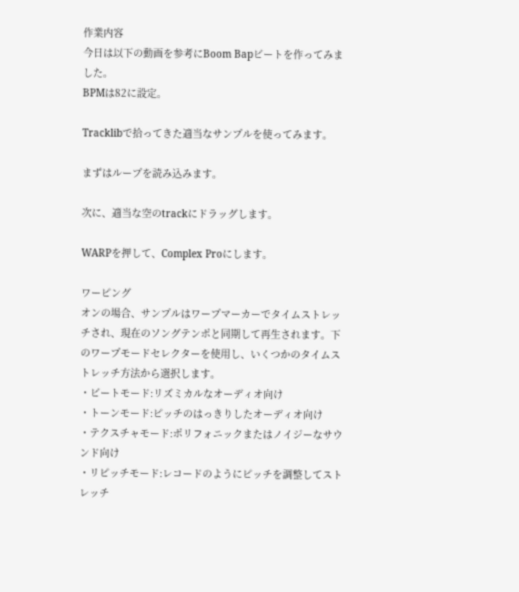作業内容
今日は以下の動画を参考にBoom Bapビートを作ってみました。
BPMは82に設定。

Tracklibで拾ってきた適当なサンプルを使ってみます。

まずはループを読み込みます。

次に、適当な空のtrackにドラッグします。

WARPを押して、Complex Proにします。

ワーピング
オンの場合、サンプルはワープマーカーでタイムストレッチされ、現在のソングテンポと同期して再生されます。下のワープモードセレクターを使用し、いくつかのタイムストレッチ方法から選択します。
・ビートモード:リズミカルなオーディオ向け
・トーンモード:ピッチのはっきりしたオーディオ向け
・テクスチャモード:ポリフォニックまたはノイジーなサウンド向け
・リピッチモード:レコードのようにピッチを調整してストレッチ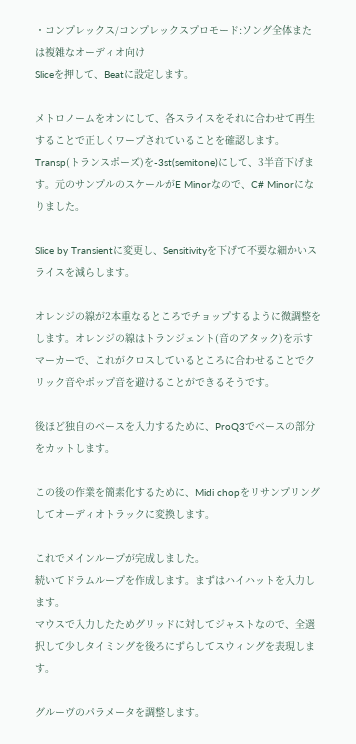・コンプレックス/コンプレックスプロモード:ソング全体または複雑なオーディオ向け
Sliceを押して、Beatに設定します。

メトロノームをオンにして、各スライスをそれに合わせて再生することで正しくワープされていることを確認します。
Transp(トランスポーズ)を-3st(semitone)にして、3半音下げます。元のサンプルのスケールがE Minorなので、C# Minorになりました。

Slice by Transientに変更し、Sensitivityを下げて不要な細かいスライスを減らします。

オレンジの線が2本重なるところでチョップするように微調整をします。オレンジの線はトランジェント(音のアタック)を示すマーカーで、これがクロスしているところに合わせることでクリック音やポップ音を避けることができるそうです。

後ほど独自のベースを入力するために、ProQ3でベースの部分をカットします。

この後の作業を簡素化するために、Midi chopをリサンプリングしてオーディオトラックに変換します。

これでメインループが完成しました。
続いてドラムループを作成します。まずはハイハットを入力します。
マウスで入力したためグリッドに対してジャストなので、全選択して少しタイミングを後ろにずらしてスウィングを表現します。

グルーヴのパラメータを調整します。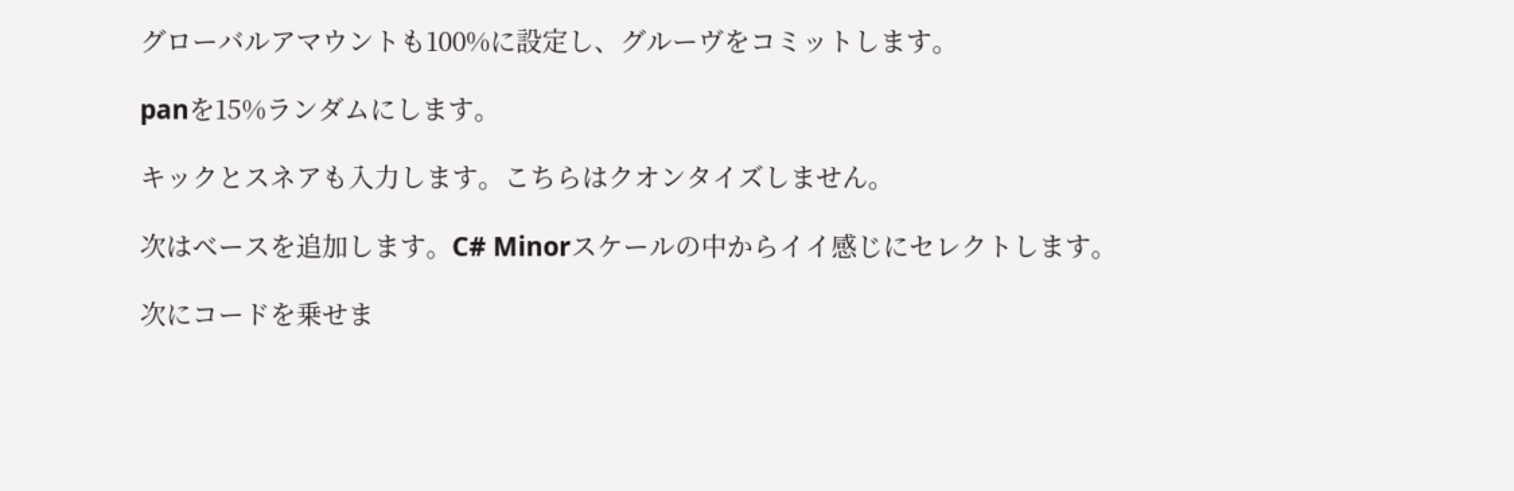グローバルアマウントも100%に設定し、グルーヴをコミットします。

panを15%ランダムにします。

キックとスネアも入力します。こちらはクオンタイズしません。

次はベースを追加します。C# Minorスケールの中からイイ感じにセレクトします。

次にコードを乗せま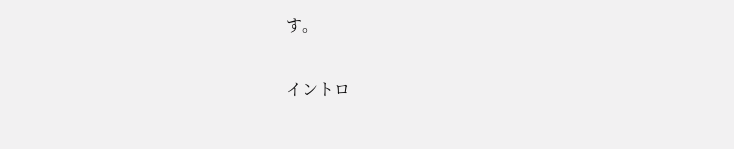す。

イントロ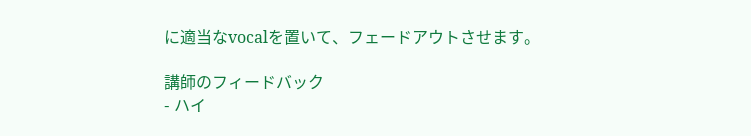に適当なvocalを置いて、フェードアウトさせます。

講師のフィードバック
- ハイ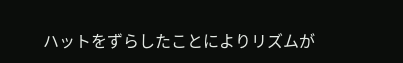ハットをずらしたことによりリズムが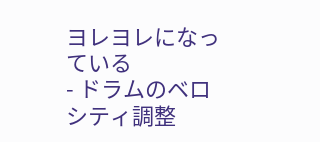ヨレヨレになっている
- ドラムのベロシティ調整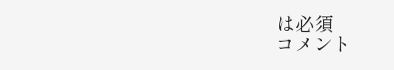は必須
コメント